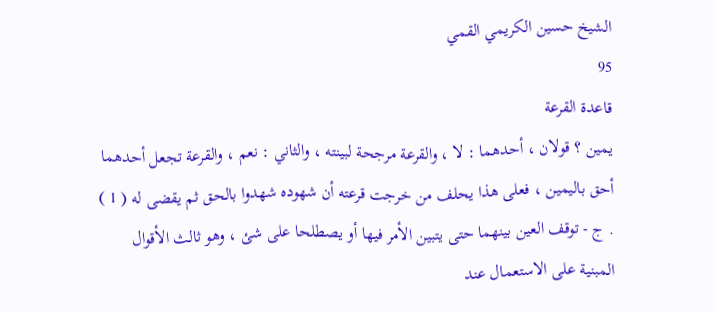الشيخ حسين الكريمي القمي
95
قاعدة القرعة
يمين ؟ قولان ، أحدهما : لا ، والقرعة مرجحة لبينته ، والثاني : نعم ، والقرعة تجعل أحدهما أحق باليمين ، فعلى هذا يحلف من خرجت قرعته أن شهوده شهدوا بالحق ثم يقضى له ( 1 ) . ج - توقف العين بينهما حتى يتبين الأمر فيها أو يصطلحا على شئ ، وهو ثالث الأقوال المبنية على الاستعمال عند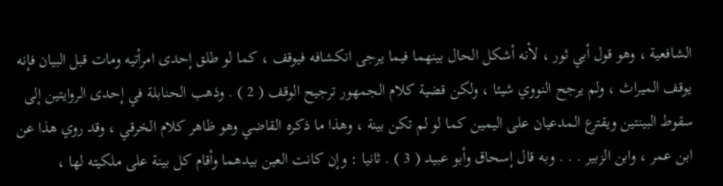الشافعية ، وهو قول أبي ثور ، لأنه أشكل الحال بينهما فيما يرجى انكشافه فيوقف ، كما لو طلق إحدى امرأتيه ومات قبل البيان فإنه يوقف الميراث ، ولم يرجح النووي شيئا ، ولكن قضية كلام الجمهور ترجيح الوقف ( 2 ) . وذهب الحنابلة في إحدى الروايتين إلى سقوط البينتين ويقترع المدعيان على اليمين كما لو لم تكن بينة ، وهذا ما ذكره القاضي وهو ظاهر كلام الخرقي ، وقد روي هذا عن ابن عمر ، وابن الزبير . . . وبه قال إسحاق وأبو عبيد ( 3 ) . ثانيا : وإن كانت العين بيدهما وأقام كل بينة على ملكيته لها ،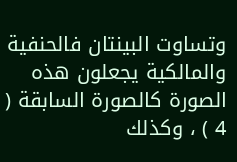وتساوت البينتان فالحنفية والمالكية يجعلون هذه الصورة كالصورة السابقة ( 4 ) ، وكذلك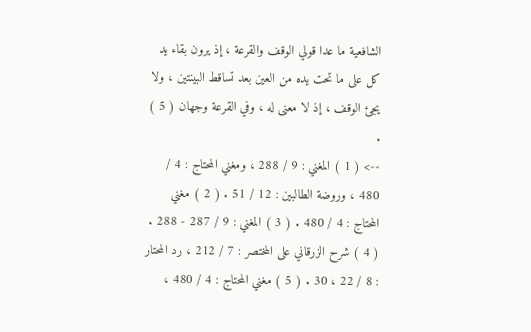الشافعية ما عدا قولي الوقف والقرعة ، إذ يرون بقاء يد كل على ما تحت يده من العين بعد تساقط البينتين ، ولا يجئ الوقف ، إذ لا معنى له ، وفي القرعة وجهان ( 5 ) .
--> ( 1 ) المغني : 9 / 288 ، ومغني المحتاج : 4 / 480 ، وروضة الطالبين : 12 / 51 . ( 2 ) مغني المحتاج : 4 / 480 . ( 3 ) المغني : 9 / 287 - 288 . ( 4 ) شرح الزرقاني على المختصر : 7 / 212 ، رد المحتار : 8 / 22 ، 30 . ( 5 ) مغني المحتاج : 4 / 480 ،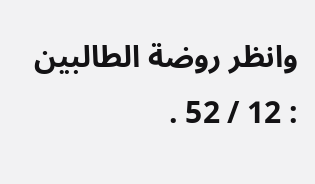وانظر روضة الطالبين : 12 / 52 .